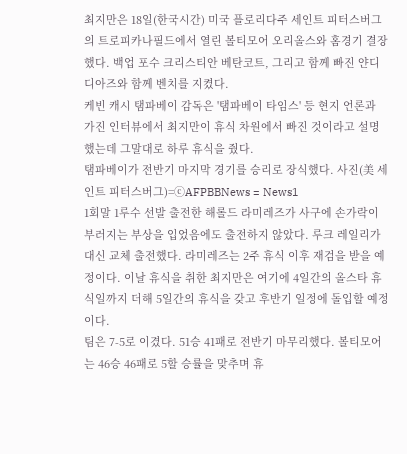최지만은 18일(한국시간) 미국 플로리다주 세인트 피터스버그의 트로피카나필드에서 열린 볼티모어 오리올스와 홈경기 결장했다. 백업 포수 크리스티안 베탄코트, 그리고 함께 빠진 얀디 디아즈와 함께 벤치를 지켰다.
케빈 캐시 탬파베이 감독은 '탬파베이 타임스' 등 현지 언론과 가진 인터뷰에서 최지만이 휴식 차원에서 빠진 것이라고 설명했는데 그말대로 하루 휴식을 줬다.
탬파베이가 전반기 마지막 경기를 승리로 장식했다. 사진(美 세인트 피터스버그)=ⓒAFPBBNews = News1
1회말 1루수 선발 출전한 해롤드 라미레즈가 사구에 손가락이 부러지는 부상을 입었음에도 출전하지 않았다. 루크 레일리가 대신 교체 출전했다. 라미레즈는 2주 휴식 이후 재검을 받을 예정이다. 이날 휴식을 취한 최지만은 여기에 4일간의 올스타 휴식일까지 더해 5일간의 휴식을 갖고 후반기 일정에 돌입할 예정이다.
팀은 7-5로 이겼다. 51승 41패로 전반기 마무리했다. 볼티모어는 46승 46패로 5할 승률을 맞추며 휴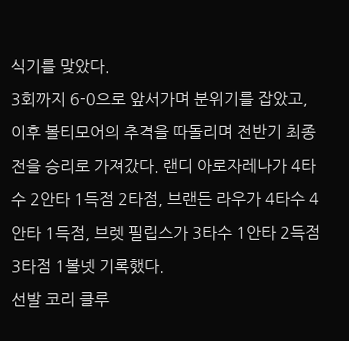식기를 맞았다.
3회까지 6-0으로 앞서가며 분위기를 잡았고, 이후 볼티모어의 추격을 따돌리며 전반기 최종전을 승리로 가져갔다. 랜디 아로자레나가 4타수 2안타 1득점 2타점, 브랜든 라우가 4타수 4안타 1득점, 브렛 필립스가 3타수 1안타 2득점 3타점 1볼넷 기록했다.
선발 코리 클루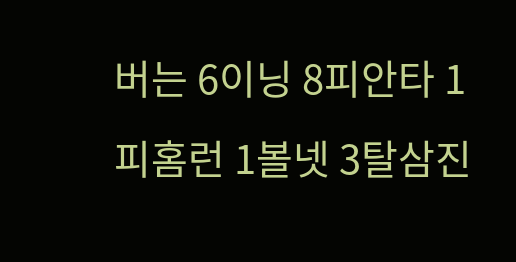버는 6이닝 8피안타 1피홈런 1볼넷 3탈삼진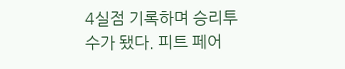4실점 기록하며 승리투수가 됐다. 피트 페어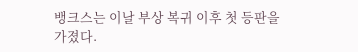뱅크스는 이날 부상 복귀 이후 첫 등판을 가졌다.